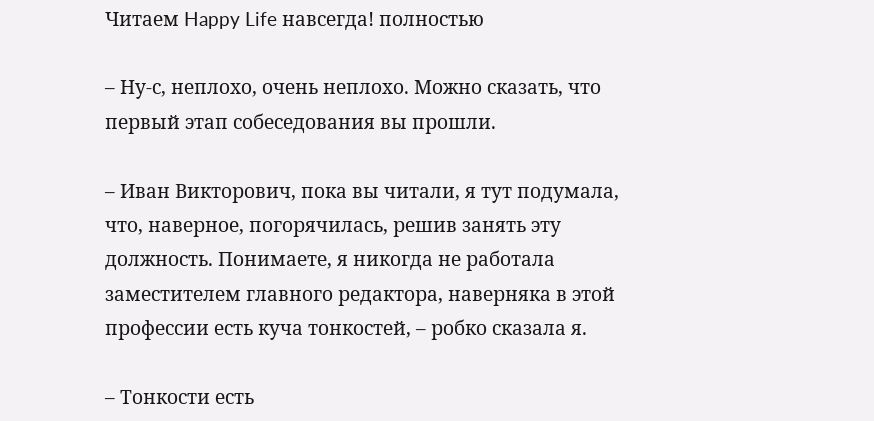Читаем Happy Life навсегда! полностью

– Ну-с, неплохо, очень неплохо. Можно сказать, что первый этап собеседования вы прошли.

– Иван Викторович, пока вы читали, я тут подумала, что, наверное, погорячилась, решив занять эту должность. Понимаете, я никогда не работала заместителем главного редактора, наверняка в этой профессии есть куча тонкостей, – робко сказала я.

– Тонкости есть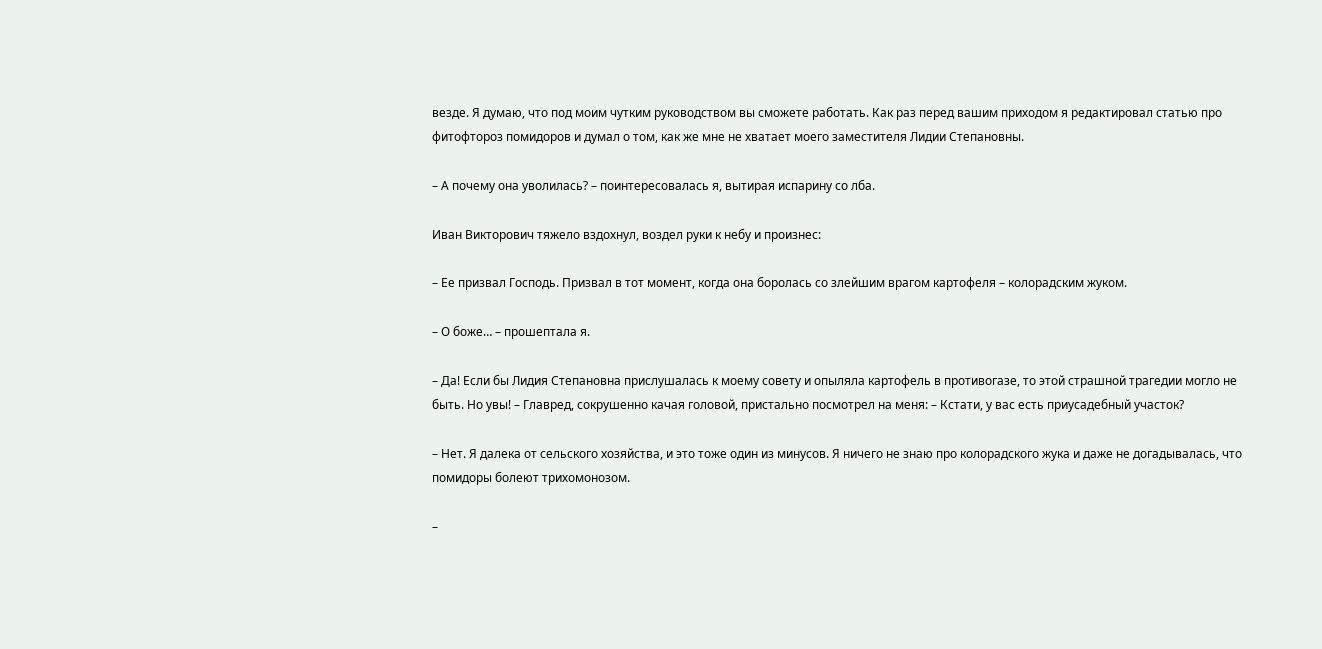везде. Я думаю, что под моим чутким руководством вы сможете работать. Как раз перед вашим приходом я редактировал статью про фитофтороз помидоров и думал о том, как же мне не хватает моего заместителя Лидии Степановны.

– А почему она уволилась? – поинтересовалась я, вытирая испарину со лба.

Иван Викторович тяжело вздохнул, воздел руки к небу и произнес:

– Ее призвал Господь. Призвал в тот момент, когда она боролась со злейшим врагом картофеля – колорадским жуком.

– О боже… – прошептала я.

– Да! Если бы Лидия Степановна прислушалась к моему совету и опыляла картофель в противогазе, то этой страшной трагедии могло не быть. Но увы! – Главред, сокрушенно качая головой, пристально посмотрел на меня: – Кстати, у вас есть приусадебный участок?

– Нет. Я далека от сельского хозяйства, и это тоже один из минусов. Я ничего не знаю про колорадского жука и даже не догадывалась, что помидоры болеют трихомонозом.

–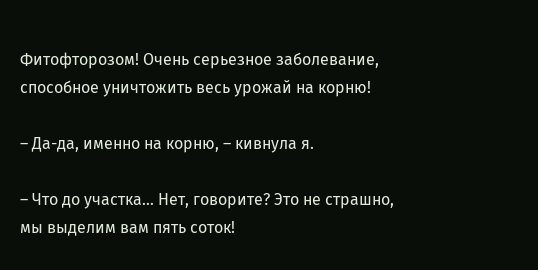Фитофторозом! Очень серьезное заболевание, способное уничтожить весь урожай на корню!

– Да-да, именно на корню, – кивнула я.

– Что до участка… Нет, говорите? Это не страшно, мы выделим вам пять соток!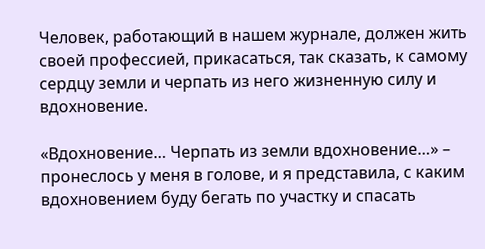Человек, работающий в нашем журнале, должен жить своей профессией, прикасаться, так сказать, к самому сердцу земли и черпать из него жизненную силу и вдохновение.

«Вдохновение… Черпать из земли вдохновение…» – пронеслось у меня в голове, и я представила, с каким вдохновением буду бегать по участку и спасать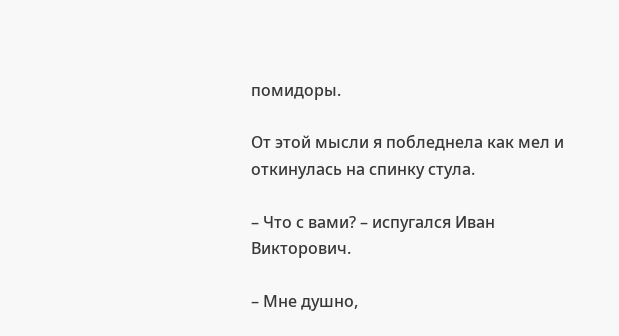помидоры.

От этой мысли я побледнела как мел и откинулась на спинку стула.

– Что с вами? – испугался Иван Викторович.

– Мне душно,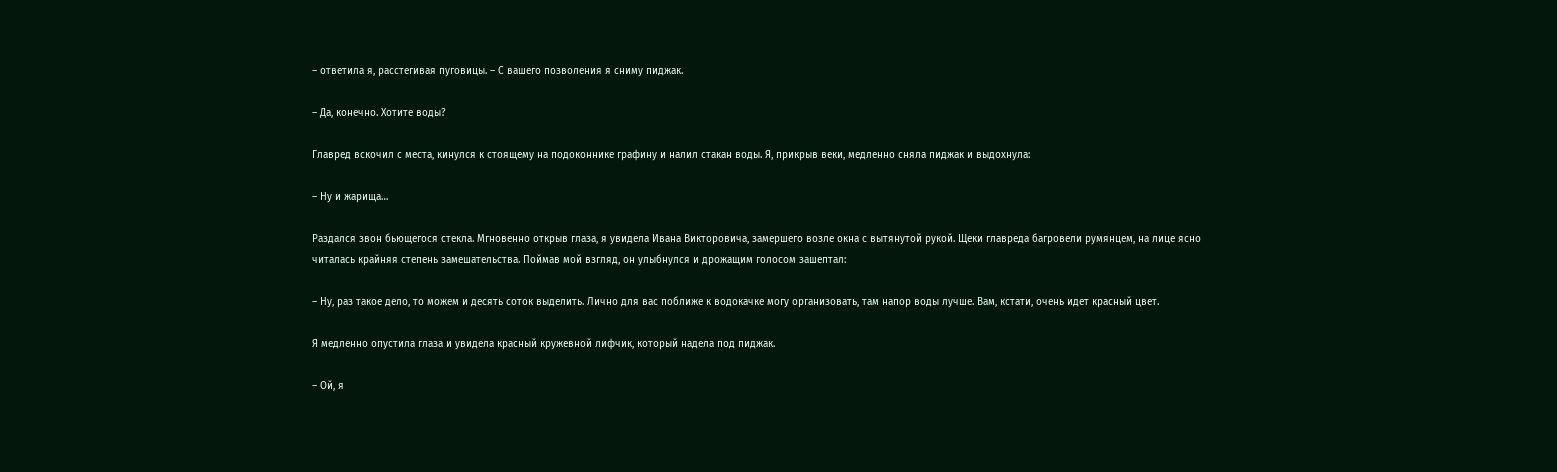– ответила я, расстегивая пуговицы. – С вашего позволения я сниму пиджак.

– Да, конечно. Хотите воды?

Главред вскочил с места, кинулся к стоящему на подоконнике графину и налил стакан воды. Я, прикрыв веки, медленно сняла пиджак и выдохнула:

– Ну и жарища…

Раздался звон бьющегося стекла. Мгновенно открыв глаза, я увидела Ивана Викторовича, замершего возле окна с вытянутой рукой. Щеки главреда багровели румянцем, на лице ясно читалась крайняя степень замешательства. Поймав мой взгляд, он улыбнулся и дрожащим голосом зашептал:

– Ну, раз такое дело, то можем и десять соток выделить. Лично для вас поближе к водокачке могу организовать, там напор воды лучше. Вам, кстати, очень идет красный цвет.

Я медленно опустила глаза и увидела красный кружевной лифчик, который надела под пиджак.

– Ой, я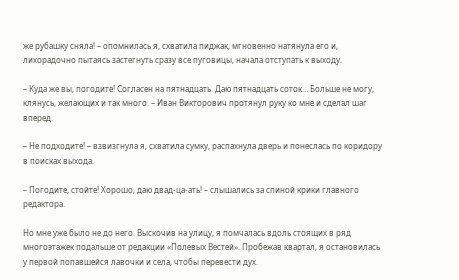же рубашку сняла! – опомнилась я, схватила пиджак, мгновенно натянула его и, лихорадочно пытаясь застегнуть сразу все пуговицы, начала отступать к выходу.

– Куда же вы, погодите! Согласен на пятнадцать. Даю пятнадцать соток… Больше не могу, клянусь, желающих и так много. – Иван Викторович протянул руку ко мне и сделал шаг вперед.

– Не подходите! – взвизгнула я, схватила сумку, распахнула дверь и понеслась по коридору в поисках выхода.

– Погодите, стойте! Хорошо, даю двад-ца-ать! – слышались за спиной крики главного редактора.

Но мне уже было не до него. Выскочив на улицу, я помчалась вдоль стоящих в ряд многоэтажек подальше от редакции «Полевых Вестей». Пробежав квартал, я остановилась у первой попавшейся лавочки и села, чтобы перевести дух.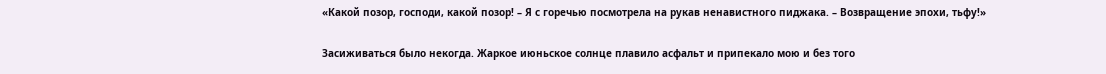«Какой позор, господи, какой позор! – Я с горечью посмотрела на рукав ненавистного пиджака. – Возвращение эпохи, тьфу!»

Засиживаться было некогда. Жаркое июньское солнце плавило асфальт и припекало мою и без того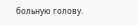больную голову.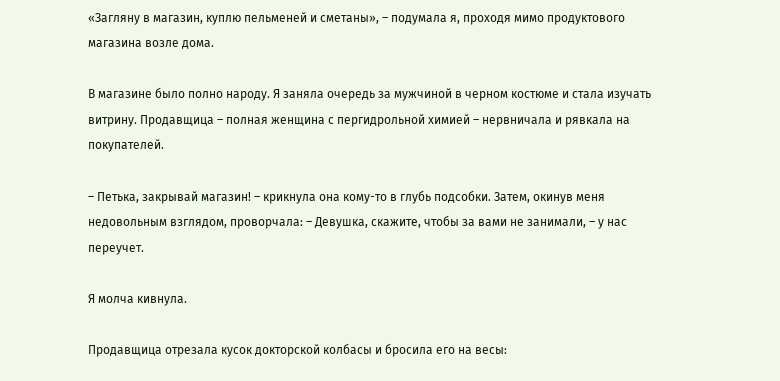«Загляну в магазин, куплю пельменей и сметаны», – подумала я, проходя мимо продуктового магазина возле дома.

В магазине было полно народу. Я заняла очередь за мужчиной в черном костюме и стала изучать витрину. Продавщица – полная женщина с пергидрольной химией – нервничала и рявкала на покупателей.

– Петька, закрывай магазин! – крикнула она кому-то в глубь подсобки. Затем, окинув меня недовольным взглядом, проворчала: – Девушка, скажите, чтобы за вами не занимали, – у нас переучет.

Я молча кивнула.

Продавщица отрезала кусок докторской колбасы и бросила его на весы: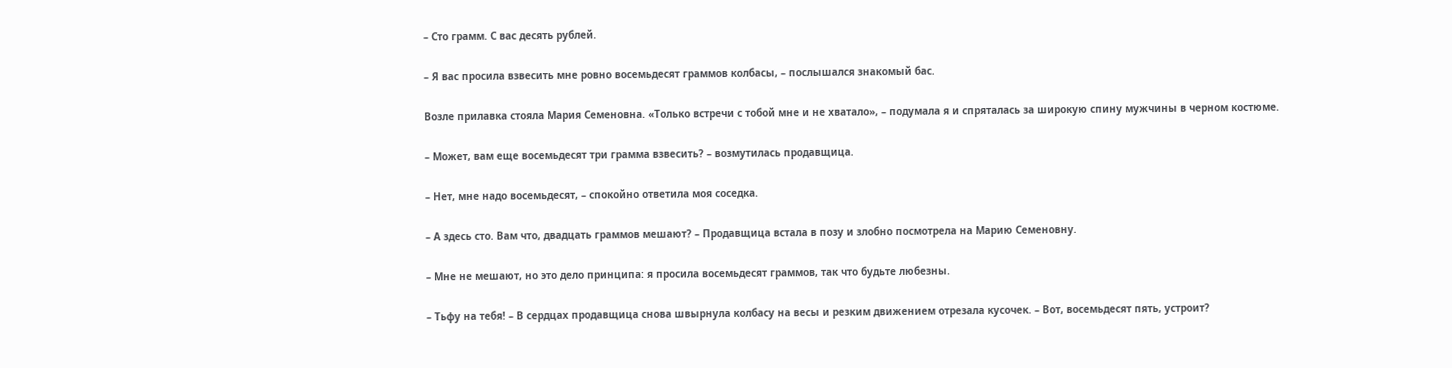– Сто грамм. С вас десять рублей.

– Я вас просила взвесить мне ровно восемьдесят граммов колбасы, – послышался знакомый бас.

Возле прилавка стояла Мария Семеновна. «Только встречи с тобой мне и не хватало», – подумала я и спряталась за широкую спину мужчины в черном костюме.

– Может, вам еще восемьдесят три грамма взвесить? – возмутилась продавщица.

– Нет, мне надо восемьдесят, – спокойно ответила моя соседка.

– А здесь сто. Вам что, двадцать граммов мешают? – Продавщица встала в позу и злобно посмотрела на Марию Семеновну.

– Мне не мешают, но это дело принципа: я просила восемьдесят граммов, так что будьте любезны.

– Тьфу на тебя! – В сердцах продавщица снова швырнула колбасу на весы и резким движением отрезала кусочек. – Вот, восемьдесят пять, устроит?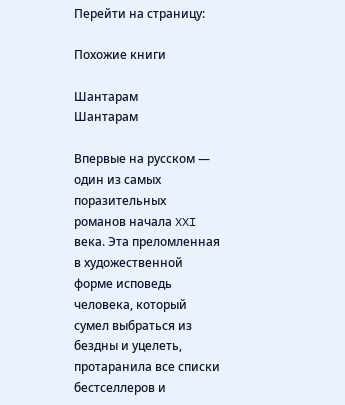Перейти на страницу:

Похожие книги

Шантарам
Шантарам

Впервые на русском — один из самых поразительных романов начала XXI века. Эта преломленная в художественной форме исповедь человека, который сумел выбраться из бездны и уцелеть, протаранила все списки бестселлеров и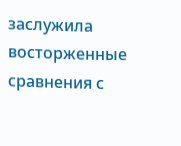заслужила восторженные сравнения с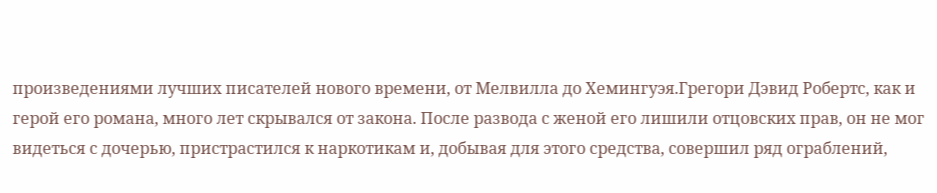произведениями лучших писателей нового времени, от Мелвилла до Хемингуэя.Грегори Дэвид Робертс, как и герой его романа, много лет скрывался от закона. После развода с женой его лишили отцовских прав, он не мог видеться с дочерью, пристрастился к наркотикам и, добывая для этого средства, совершил ряд ограблений,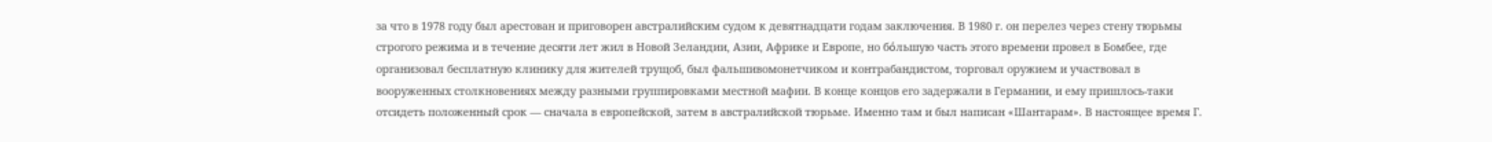за что в 1978 году был арестован и приговорен австралийским судом к девятнадцати годам заключения. В 1980 г. он перелез через стену тюрьмы строгого режима и в течение десяти лет жил в Новой Зеландии, Азии, Африке и Европе, но бόльшую часть этого времени провел в Бомбее, где организовал бесплатную клинику для жителей трущоб, был фальшивомонетчиком и контрабандистом, торговал оружием и участвовал в вооруженных столкновениях между разными группировками местной мафии. В конце концов его задержали в Германии, и ему пришлось-таки отсидеть положенный срок — сначала в европейской, затем в австралийской тюрьме. Именно там и был написан «Шантарам». В настоящее время Г.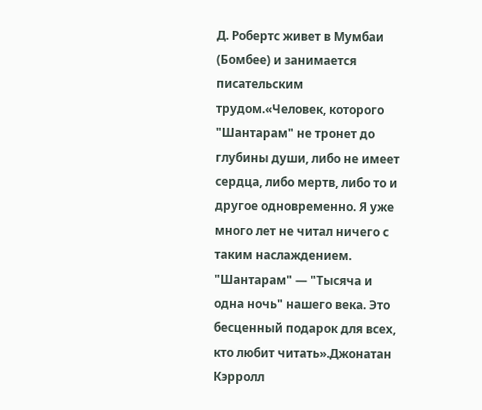Д. Робертс живет в Мумбаи (Бомбее) и занимается писательским трудом.«Человек, которого "Шантарам" не тронет до глубины души, либо не имеет сердца, либо мертв, либо то и другое одновременно. Я уже много лет не читал ничего с таким наслаждением. "Шантарам" — "Тысяча и одна ночь" нашего века. Это бесценный подарок для всех, кто любит читать».Джонатан Кэрролл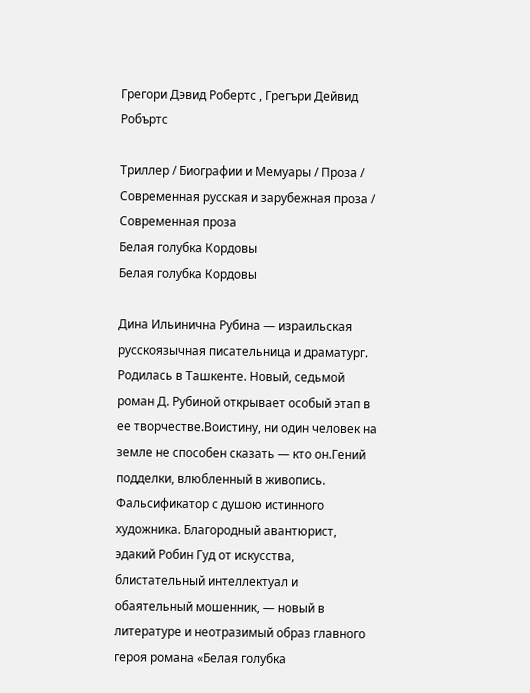Грегори Дэвид Робертс , Грегъри Дейвид Робъртс

Триллер / Биографии и Мемуары / Проза / Современная русская и зарубежная проза / Современная проза
Белая голубка Кордовы
Белая голубка Кордовы

Дина Ильинична Рубина — израильская русскоязычная писательница и драматург. Родилась в Ташкенте. Новый, седьмой роман Д. Рубиной открывает особый этап в ее творчестве.Воистину, ни один человек на земле не способен сказать — кто он.Гений подделки, влюбленный в живопись. Фальсификатор с душою истинного художника. Благородный авантюрист, эдакий Робин Гуд от искусства, блистательный интеллектуал и обаятельный мошенник, — новый в литературе и неотразимый образ главного героя романа «Белая голубка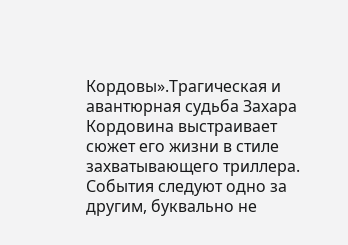Кордовы».Трагическая и авантюрная судьба Захара Кордовина выстраивает сюжет его жизни в стиле захватывающего триллера. События следуют одно за другим, буквально не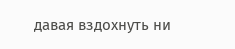давая вздохнуть ни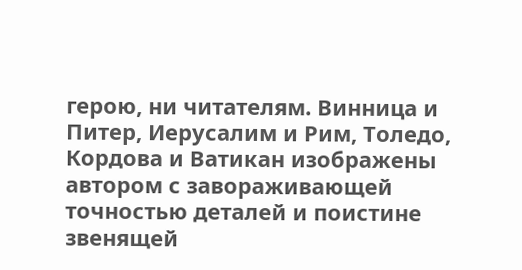герою, ни читателям. Винница и Питер, Иерусалим и Рим, Толедо, Кордова и Ватикан изображены автором с завораживающей точностью деталей и поистине звенящей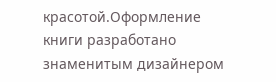красотой.Оформление книги разработано знаменитым дизайнером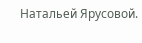Натальей Ярусовой.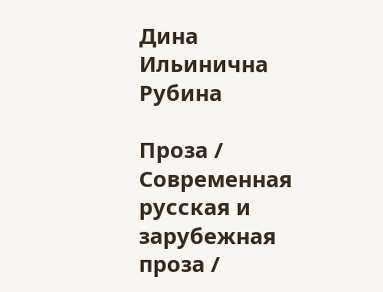Дина Ильинична Рубина

Проза / Современная русская и зарубежная проза /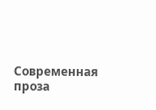Современная проза